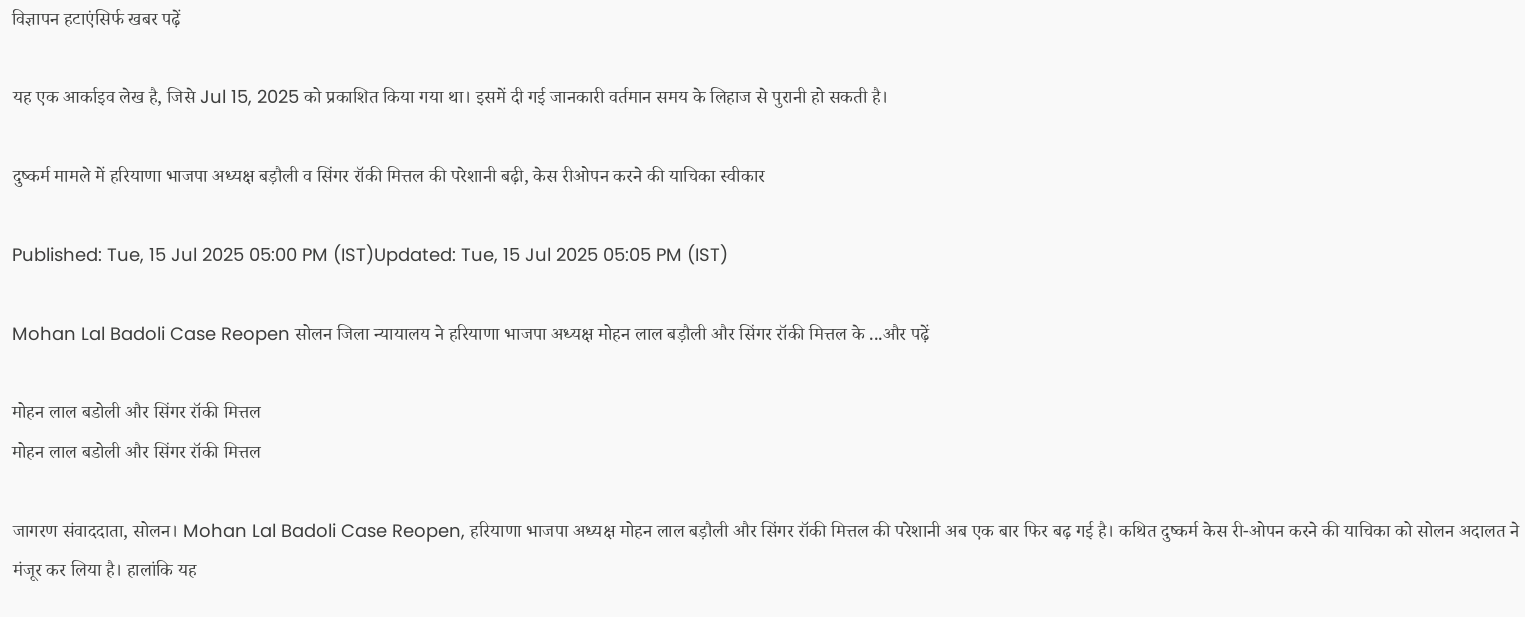विज्ञापन हटाएंसिर्फ खबर पढ़ें

यह एक आर्काइव लेख है, जिसे Jul 15, 2025 को प्रकाशित किया गया था। इसमें दी गई जानकारी वर्तमान समय के लिहाज से पुरानी हो सकती है।

दुष्कर्म मामले में हरियाणा भाजपा अध्यक्ष बड़ौली व सिंगर रॉकी मित्तल की परेशानी बढ़ी, केस रीओपन करने की याचिका स्वीकार

Published: Tue, 15 Jul 2025 05:00 PM (IST)Updated: Tue, 15 Jul 2025 05:05 PM (IST)

Mohan Lal Badoli Case Reopen सोलन जिला न्यायालय ने हरियाणा भाजपा अध्यक्ष मोहन लाल बड़ौली और सिंगर रॉकी मित्तल के ...और पढ़ें

मोहन लाल बडोली और सिंगर रॉकी मित्तल
मोहन लाल बडोली और सिंगर रॉकी मित्तल

जागरण संवाददाता, सोलन। Mohan Lal Badoli Case Reopen, हरियाणा भाजपा अध्यक्ष मोहन लाल बड़ौली और सिंगर रॉकी मित्तल की परेशानी अब एक बार फिर बढ़ गई है। कथित दुष्कर्म केस री-ओपन करने की याचिका को सोलन अदालत ने मंजूर कर लिया है। हालांकि यह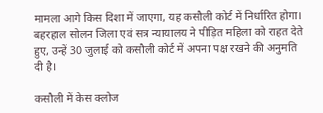मामला आगे किस दिशा में जाएगा, यह कसौली कोर्ट में निर्धारित होगा। बहरहाल सोलन जिला एवं सत्र न्यायालय ने पीड़ित महिला को राहत देते हुए, उन्हें 30 जुलाई को कसौली कोर्ट में अपना पक्ष रखने की अनुमति दी है।

कसौली में केस क्लोज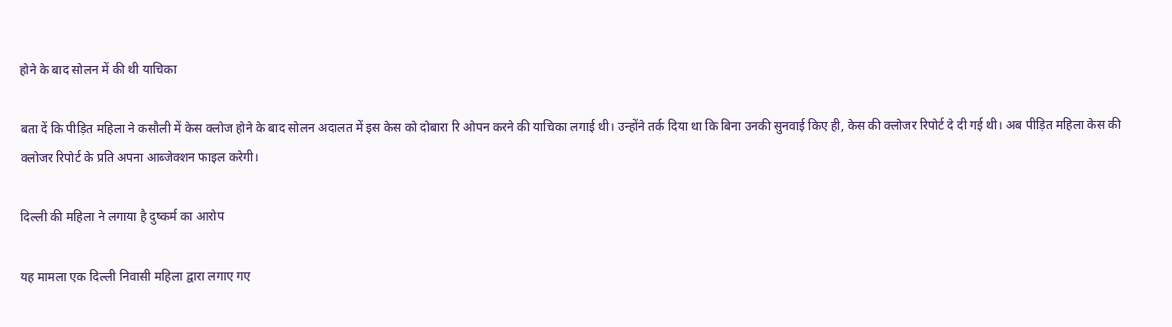होने के बाद सोलन में की थी याचिका

बता दें कि पीड़ित महिला ने कसौली में केस क्लोज होने के बाद सोलन अदालत में इस केस को दोबारा रि ओपन करने की याचिका लगाई थी। उन्होंने तर्क दिया था कि बिना उनकी सुनवाई किए ही, केस की क्लोजर रिपोर्ट दे दी गई थी। अब पीड़ित महिला केस की क्लोजर रिपोर्ट के प्रति अपना आब्जेक्शन फाइल करेगी।

दिल्ली की महिला ने लगाया है दुष्कर्म का आरोप

यह मामला एक दिल्ली निवासी महिला द्वारा लगाए गए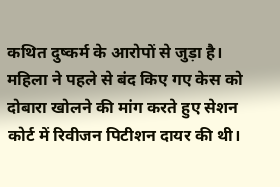कथित दुष्कर्म के आरोपों से जुड़ा है। महिला ने पहले से बंद किए गए केस को दोबारा खोलने की मांग करते हुए सेशन कोर्ट में रिवीजन पिटीशन दायर की थी।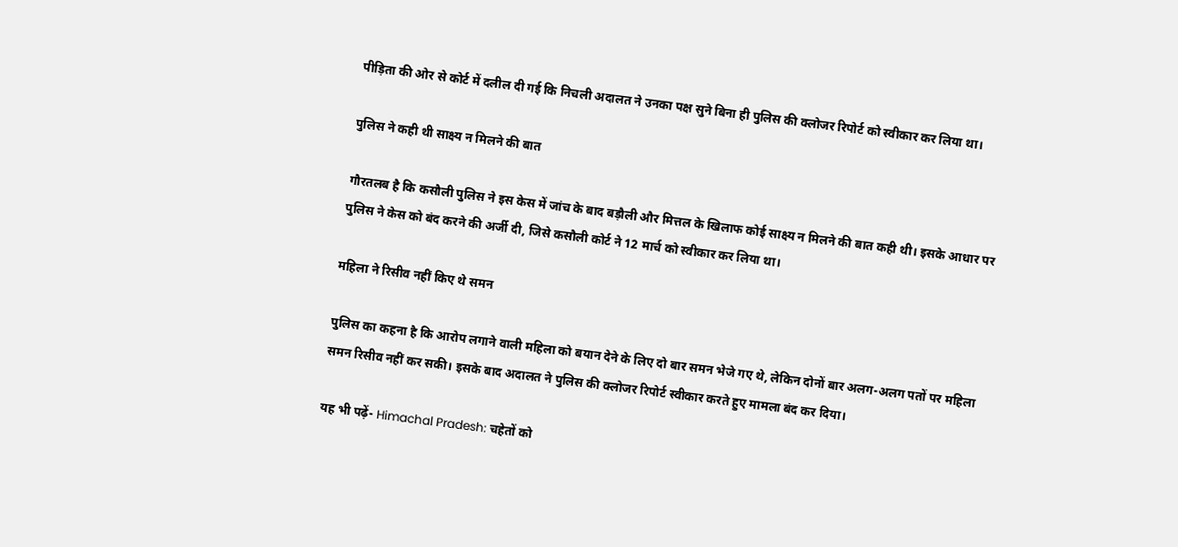पीड़िता की ओर से कोर्ट में दलील दी गई कि निचली अदालत ने उनका पक्ष सुने बिना ही पुलिस की क्लोजर रिपोर्ट को स्वीकार कर लिया था।

पुलिस ने कही थी साक्ष्य न मिलने की बात

गौरतलब है कि कसौली पुलिस ने इस केस में जांच के बाद बड़ौली और मित्तल के खिलाफ कोई साक्ष्य न मिलने की बात कही थी। इसके आधार पर पुलिस ने केस को बंद करने की अर्जी दी, जिसे कसौली कोर्ट ने 12 मार्च को स्वीकार कर लिया था।

महिला ने रिसीव नहीं किए थे समन

पुलिस का कहना है कि आरोप लगाने वाली महिला को बयान देने के लिए दो बार समन भेजे गए थे, लेकिन दोनों बार अलग-अलग पतों पर महिला समन रिसीव नहीं कर सकी। इसके बाद अदालत ने पुलिस की क्लोजर रिपोर्ट स्वीकार करते हुए मामला बंद कर दिया।

यह भी पढ़ें- Himachal Pradesh: चहेतों को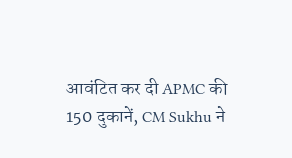आवंटित कर दी APMC की 150 दुकानें, CM Sukhu ने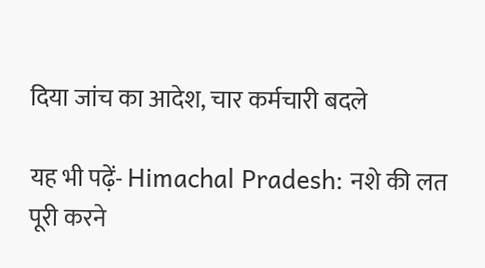दिया जांच का आदेश, चार कर्मचारी बदले

यह भी पढ़ें- Himachal Pradesh: नशे की लत पूरी करने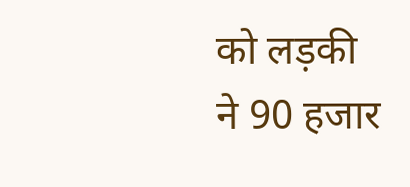को लड़की ने 90 हजार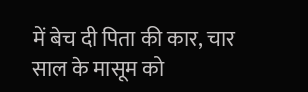में बेच दी पिता की कार, चार साल के मासूम को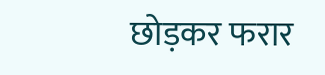छोड़कर फरार